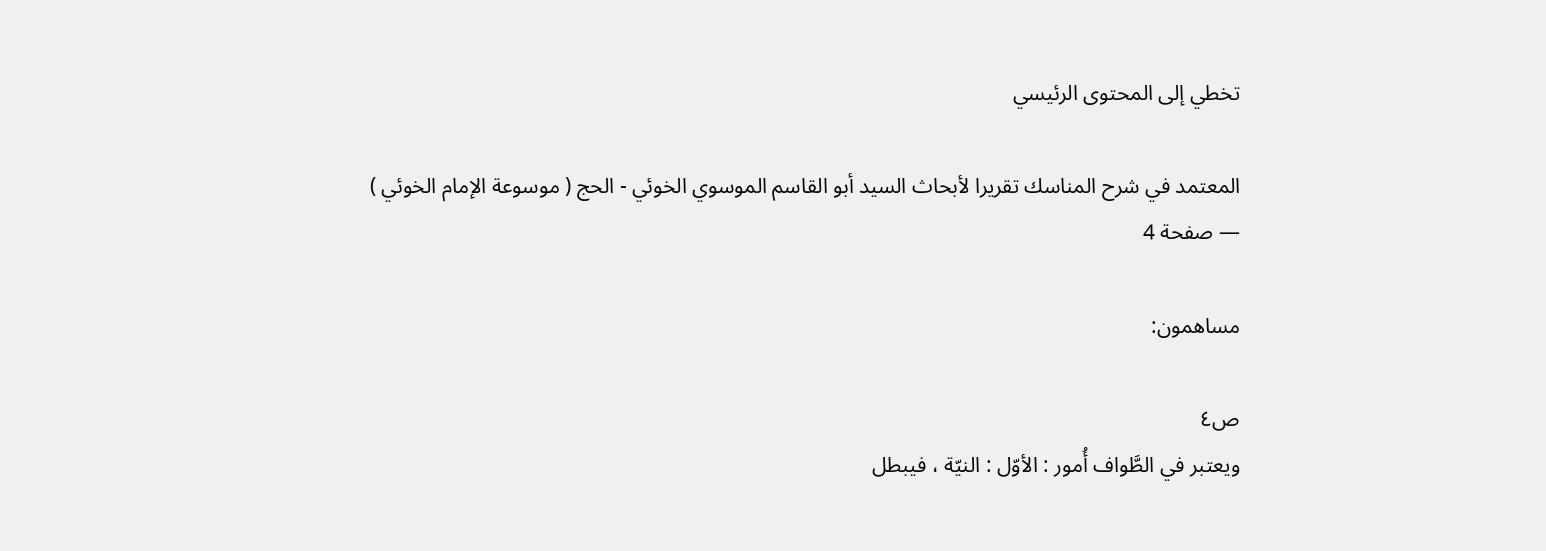تخطي إلى المحتوى الرئيسي

المعتمد في شرح المناسك تقريرا لأبحاث السيد أبو القاسم الموسوي الخوئي - الحج ( موسوعة الإمام الخوئي ) — صفحة 4

مساهمون:

ص٤
ويعتبر في الطَّواف أُمور : الأوّل : النيّة ، فيبطل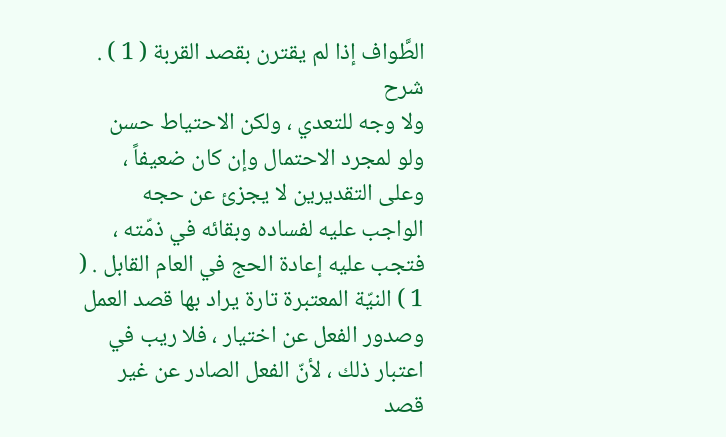الطَّواف إذا لم يقترن بقصد القربة ( 1 ) .
شرح
ولا وجه للتعدي ، ولكن الاحتياط حسن ولو لمجرد الاحتمال وإن كان ضعيفاً ، وعلى التقديرين لا يجزئ عن حجه الواجب عليه لفساده وبقائه في ذمّته ، فتجب عليه إعادة الحج في العام القابل . ( 1 ) النيّة المعتبرة تارة يراد بها قصد العمل وصدور الفعل عن اختيار ، فلا ريب في اعتبار ذلك ، لأنّ الفعل الصادر عن غير قصد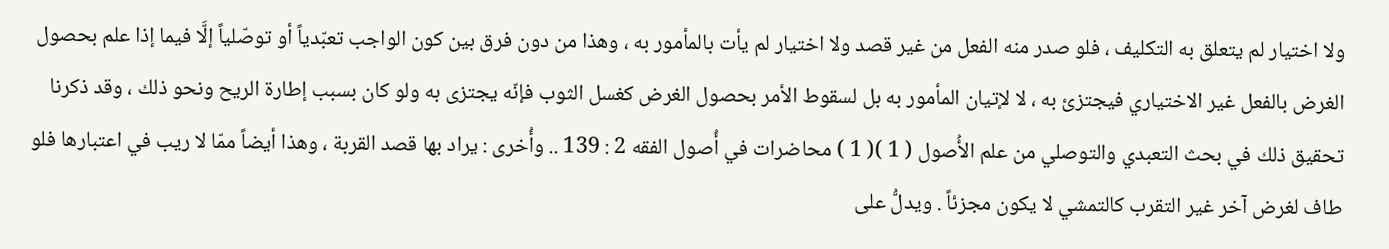ولا اختيار لم يتعلق به التكليف ، فلو صدر منه الفعل من غير قصد ولا اختيار لم يأت بالمأمور به ، وهذا من دون فرق بين كون الواجب تعبّدياً أو توصّلياً إلَّا فيما إذا علم بحصول الغرض بالفعل غير الاختياري فيجتزئ به ، لا لإتيان المأمور به بل لسقوط الأمر بحصول الغرض كغسل الثوب فإنّه يجتزى به ولو كان بسبب إطارة الريح ونحو ذلك ، وقد ذكرنا تحقيق ذلك في بحث التعبدي والتوصلي من علم الأُصول ( 1 )( 1 ) محاضرات في أُصول الفقه 2 : 139 .. وأُخرى : يراد بها قصد القربة ، وهذا أيضاً ممّا لا ريب في اعتبارها فلو طاف لغرض آخر غير التقرب كالتمشي لا يكون مجزئاً . ويدلُّ على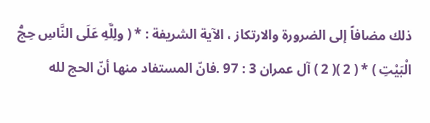ذلك مضافاً إلى الضرورة والارتكاز ، الآية الشريفة : * ( ولِلَّهِ عَلَى النَّاسِ حِجُّ الْبَيْتِ ) * ( 2 )( 2 ) آل عمران 3 : 97 .فانّ المستفاد منها أنّ الحج لله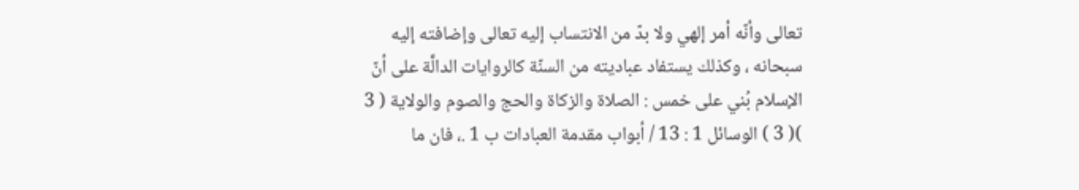تعالى وأنّه أمر إلهي ولا بدّ من الانتساب إليه تعالى وإضافته إليه سبحانه ، وكذلك يستفاد عباديته من السنّة كالروايات الدالَّة على أنّ الإسلام بُني على خمس : الصلاة والزكاة والحج والصوم والولاية ( 3 )( 3 ) الوسائل 1 : 13 / أبواب مقدمة العبادات ب 1 .، فان ما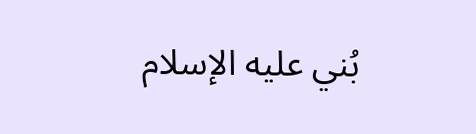بُني عليه الإسلام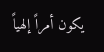يكون أمراً إلهياً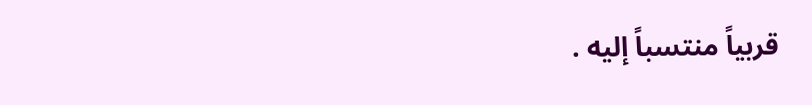قربياً منتسباً إليه .